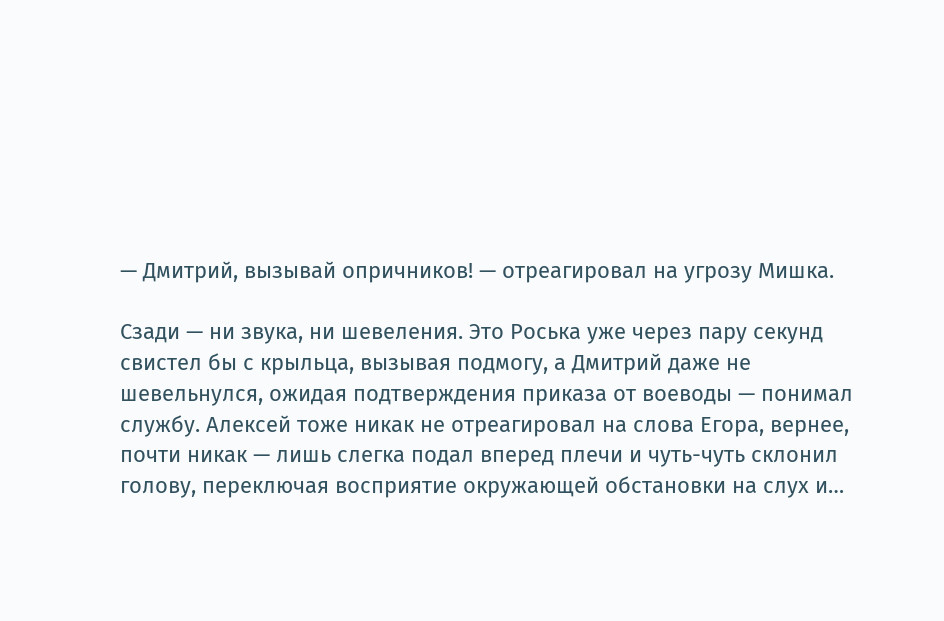— Дмитрий, вызывай опричников! — отреагировал на угрозу Мишка.

Сзади — ни звука, ни шевеления. Это Роська уже через пару секунд свистел бы с крыльца, вызывая подмогу, а Дмитрий даже не шевельнулся, ожидая подтверждения приказа от воеводы — понимал службу. Алексей тоже никак не отреагировал на слова Егора, вернее, почти никак — лишь слегка подал вперед плечи и чуть-чуть склонил голову, переключая восприятие окружающей обстановки на слух и…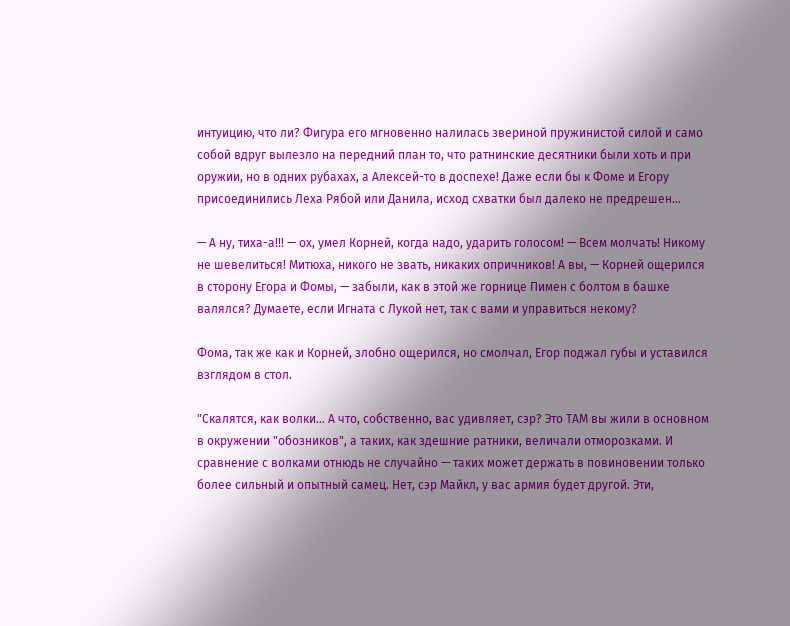интуицию, что ли? Фигура его мгновенно налилась звериной пружинистой силой и само собой вдруг вылезло на передний план то, что ратнинские десятники были хоть и при оружии, но в одних рубахах, а Алексей-то в доспехе! Даже если бы к Фоме и Егору присоединились Леха Рябой или Данила, исход схватки был далеко не предрешен…

— А ну, тиха-а!!! — ох, умел Корней, когда надо, ударить голосом! — Всем молчать! Никому не шевелиться! Митюха, никого не звать, никаких опричников! А вы, — Корней ощерился в сторону Егора и Фомы, — забыли, как в этой же горнице Пимен с болтом в башке валялся? Думаете, если Игната с Лукой нет, так с вами и управиться некому?

Фома, так же как и Корней, злобно ощерился, но смолчал, Егор поджал губы и уставился взглядом в стол.

"Скалятся, как волки… А что, собственно, вас удивляет, сэр? Это ТАМ вы жили в основном в окружении "обозников", а таких, как здешние ратники, величали отморозками. И сравнение с волками отнюдь не случайно — таких может держать в повиновении только более сильный и опытный самец. Нет, сэр Майкл, у вас армия будет другой. Эти,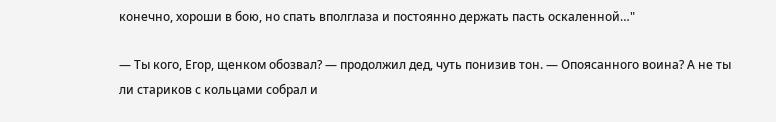конечно, хороши в бою, но спать вполглаза и постоянно держать пасть оскаленной…"

— Ты кого, Егор, щенком обозвал? — продолжил дед, чуть понизив тон. — Опоясанного воина? А не ты ли стариков с кольцами собрал и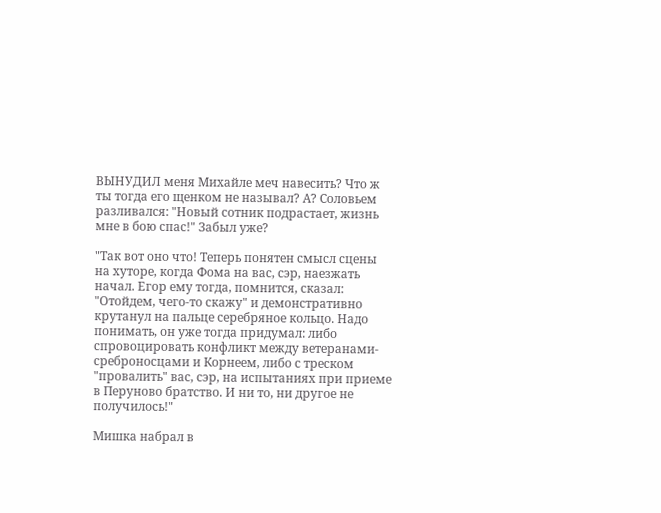ВЫНУДИЛ меня Михайле меч навесить? Что ж ты тогда его щенком не называл? А? Соловьем разливался: "Новый сотник подрастает, жизнь мне в бою спас!" Забыл уже?

"Так вот оно что! Теперь понятен смысл сцены на хуторе, когда Фома на вас, сэр, наезжать начал. Егор ему тогда, помнится, сказал: "Отойдем, чего-то скажу" и демонстративно крутанул на пальце серебряное кольцо. Надо понимать, он уже тогда придумал: либо спровоцировать конфликт между ветеранами-среброносцами и Корнеем, либо с треском "провалить" вас, сэр, на испытаниях при приеме в Перуново братство. И ни то, ни другое не получилось!"

Мишка набрал в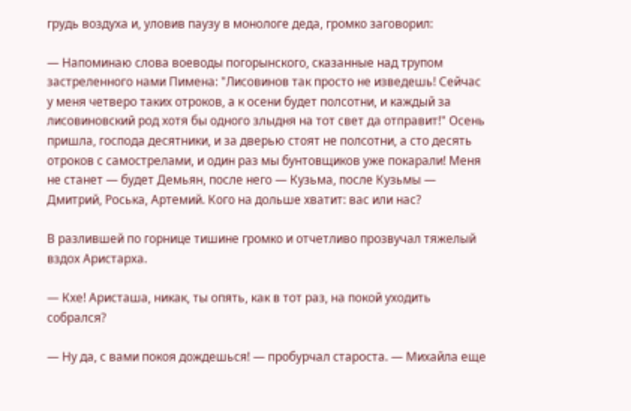грудь воздуха и, уловив паузу в монологе деда, громко заговорил:

— Напоминаю слова воеводы погорынского, сказанные над трупом застреленного нами Пимена: "Лисовинов так просто не изведешь! Сейчас у меня четверо таких отроков, а к осени будет полсотни, и каждый за лисовиновский род хотя бы одного злыдня на тот свет да отправит!" Осень пришла, господа десятники, и за дверью стоят не полсотни, а сто десять отроков с самострелами, и один раз мы бунтовщиков уже покарали! Меня не станет — будет Демьян, после него — Кузьма, после Кузьмы — Дмитрий, Роська, Артемий. Кого на дольше хватит: вас или нас?

В разлившей по горнице тишине громко и отчетливо прозвучал тяжелый вздох Аристарха.

— Кхе! Аристаша, никак, ты опять, как в тот раз, на покой уходить собрался?

— Ну да, с вами покоя дождешься! — пробурчал староста. — Михайла еще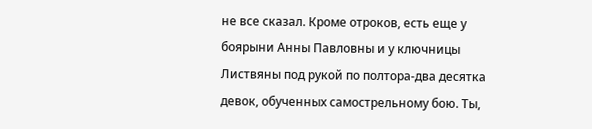не все сказал. Кроме отроков, есть еще у боярыни Анны Павловны и у ключницы Листвяны под рукой по полтора-два десятка девок, обученных самострельному бою. Ты,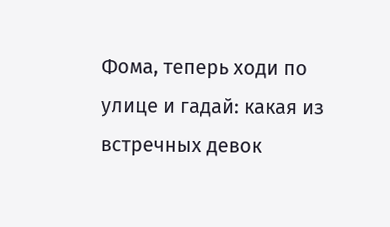Фома, теперь ходи по улице и гадай: какая из встречных девок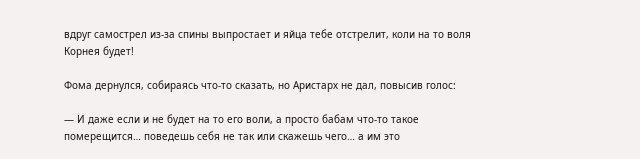вдруг самострел из-за спины выпростает и яйца тебе отстрелит, коли на то воля Корнея будет!

Фома дернулся, собираясь что-то сказать, но Аристарх не дал, повысив голос:

— И даже если и не будет на то его воли, а просто бабам что-то такое померещится… поведешь себя не так или скажешь чего… а им это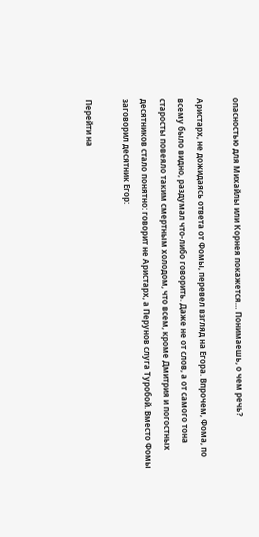опасностью для Михайлы или Корнея покажется… Понимаешь, о чем речь?

Аристарх, не дожидаясь ответа от Фомы, перевел взгляд на Егора. Впрочем, Фома, по всему было видно, раздумал что-либо говорить. Даже не от слов, а от самого тона старосты повеяло таким смертным холодом, что всем, кроме Дмитрия и погостных десятников стало понятно: говорит не Аристарх, а Перунов слуга Туробой. Вместо Фомы заговорил десятник Егор:

Перейти на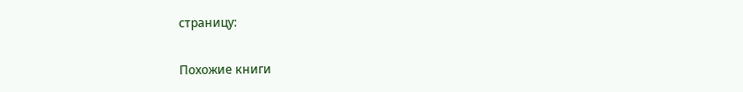страницу:

Похожие книги